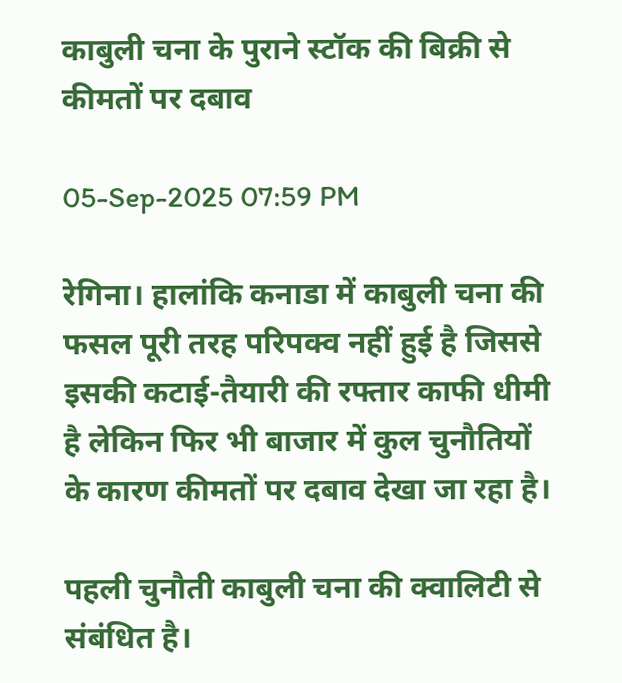काबुली चना के पुराने स्टॉक की बिक्री से कीमतों पर दबाव

05-Sep-2025 07:59 PM

रेगिना। हालांकि कनाडा में काबुली चना की फसल पूरी तरह परिपक्व नहीं हुई है जिससे इसकी कटाई-तैयारी की रफ्तार काफी धीमी है लेकिन फिर भी बाजार में कुल चुनौतियों के कारण कीमतों पर दबाव देखा जा रहा है।

पहली चुनौती काबुली चना की क्वालिटी से संबंधित है।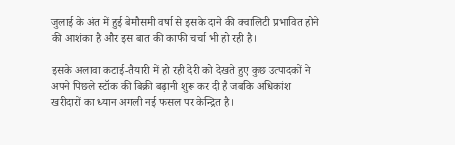जुलाई के अंत में हुई बेमौसमी वर्षा से इसके दाने की क्वालिटी प्रभावित होने की आशंका है और इस बात की काफी चर्चा भी हो रही है।

इसके अलावा कटाई-तैयारी में हो रही देरी को देखते हुए कुछ उत्पादकों ने अपने पिछले स्टॉक की बिक्री बढ़ानी शुरू कर दी है जबकि अधिकांश खरीदारों का ध्यान अगली नई फसल पर केन्द्रित है।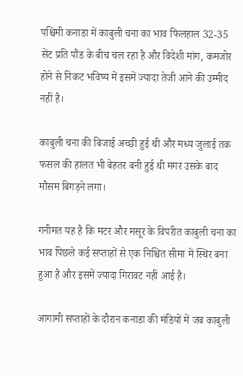पश्चिमी कनाडा में काबुली चना का भाव फिलहाल 32-35 सेंट प्रति पौंड के बीच चल रहा है और विदेशी मांग, कमजोर होने से निकट भविष्य में इसमें ज्यादा तेजी आने की उम्मीद नहीं है।

काबुली चना की बिजाई अच्छी हुई थी और मध्य जुलाई तक फसल की हालत भी बेहतर बनी हुई थी मगर उसके बाद मौसम बिगड़ने लगा।

गनीमत यह है कि मटर और मसूर के विपरीत काबुली चना का भाव पिछले कई सप्ताहों से एक निश्चित सीमा में स्थिर बना हुआ है और इसमें ज्यादा गिरावट नहीं आई है।

आगामी सप्ताहों के दौरान कनाडा की मंडियों में जब काबुली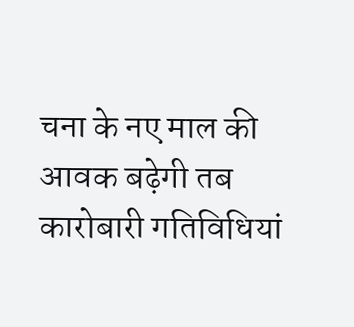चना के नए माल की आवक बढ़ेगी तब कारोबारी गतिविधियां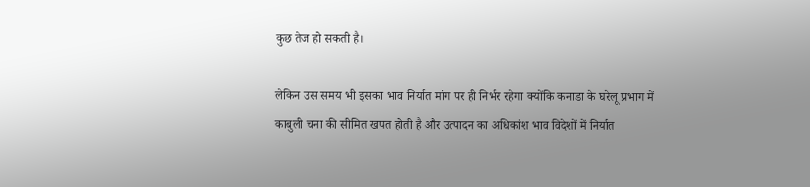कुछ तेज हो सकती है।

लेकिन उस समय भी इसका भाव निर्यात मांग पर ही निर्भर रहेगा क्योंकि कनाडा के घरेलू प्रभाग में काबुली चना की सीमित खपत होती है और उत्पादन का अधिकांश भाव विदेशों में निर्यात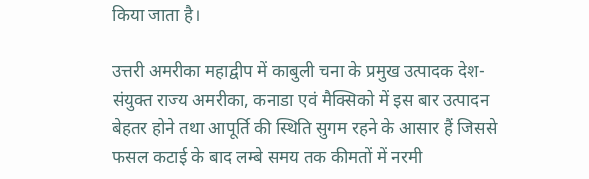किया जाता है।

उत्तरी अमरीका महाद्वीप में काबुली चना के प्रमुख उत्पादक देश- संयुक्त राज्य अमरीका, कनाडा एवं मैक्सिको में इस बार उत्पादन बेहतर होने तथा आपूर्ति की स्थिति सुगम रहने के आसार हैं जिससे फसल कटाई के बाद लम्बे समय तक कीमतों में नरमी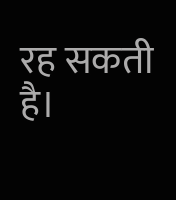रह सकती है।